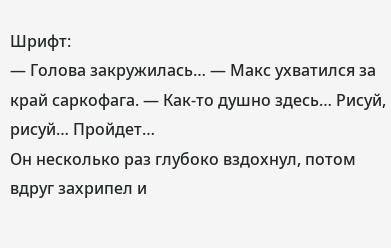Шрифт:
— Голова закружилась… — Макс ухватился за край саркофага. — Как-то душно здесь… Рисуй, рисуй… Пройдет…
Он несколько раз глубоко вздохнул, потом вдруг захрипел и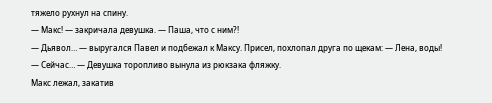тяжело рухнул на спину.
— Макс! — закричала девушка. — Паша, что с ним?!
— Дьявол… — выругался Павел и подбежал к Максу. Присел, похлопал друга по щекам: — Лена, воды!
— Сейчас… — Девушка торопливо вынула из рюкзака фляжку.
Макс лежал, закатив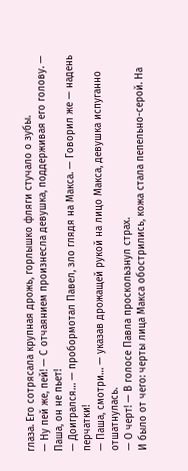глаза. Его сотрясала крупная дрожь, горлышко фляги стучало о зубы.
— Ну пей же, пей! — С отчаянием произнесла девушка, поддерживая его голову. — Паша, он не пьет!
— Доигрался… — пробормотал Павел, зло глядя на Макса. — Говорил же — надень перчатки!
— Паша, смотри… — указав дрожащей рукой на лицо Макса, девушка испуганно отшатнулась.
— О черт! — В голосе Павла проскользнул страх.
И было от чего: черты лица Макса обострились, кожа стала пепельно-серой. На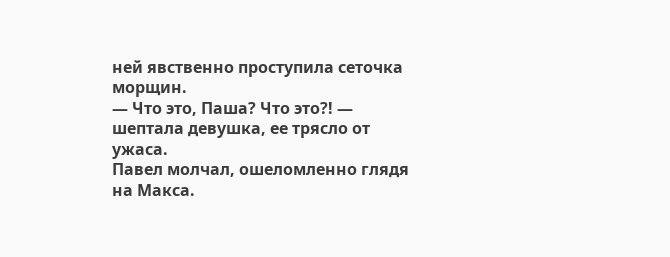ней явственно проступила сеточка морщин.
— Что это, Паша? Что это?! — шептала девушка, ее трясло от ужаса.
Павел молчал, ошеломленно глядя на Макса.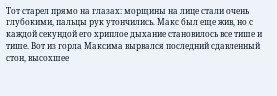Тот старел прямо на глазах: морщины на лице стали очень глубокими, пальцы рук утончились. Макс был еще жив, но с каждой секундой его хриплое дыхание становилось все тише и тише. Вот из горла Максима вырвался последний сдавленный стон, высохшее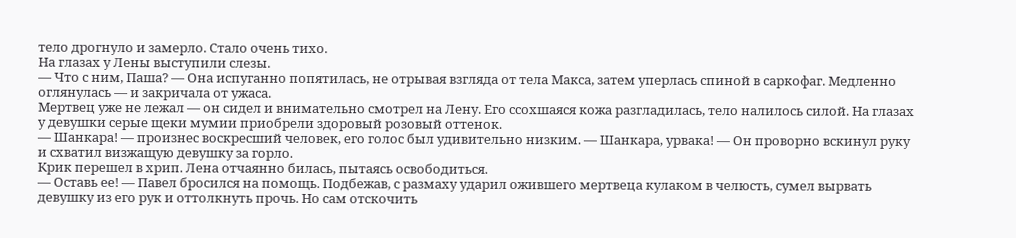тело дрогнуло и замерло. Стало очень тихо.
На глазах у Лены выступили слезы.
— Что с ним, Паша? — Она испуганно попятилась, не отрывая взгляда от тела Макса, затем уперлась спиной в саркофаг. Медленно оглянулась — и закричала от ужаса.
Мертвец уже не лежал — он сидел и внимательно смотрел на Лену. Его ссохшаяся кожа разгладилась, тело налилось силой. На глазах у девушки серые щеки мумии приобрели здоровый розовый оттенок.
— Шанкара! — произнес воскресший человек, его голос был удивительно низким. — Шанкара, урвака! — Он проворно вскинул руку и схватил визжащую девушку за горло.
Крик перешел в хрип. Лена отчаянно билась, пытаясь освободиться.
— Оставь ее! — Павел бросился на помощь. Подбежав, с размаху ударил ожившего мертвеца кулаком в челюсть, сумел вырвать девушку из его рук и оттолкнуть прочь. Но сам отскочить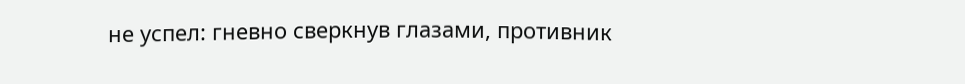не успел: гневно сверкнув глазами, противник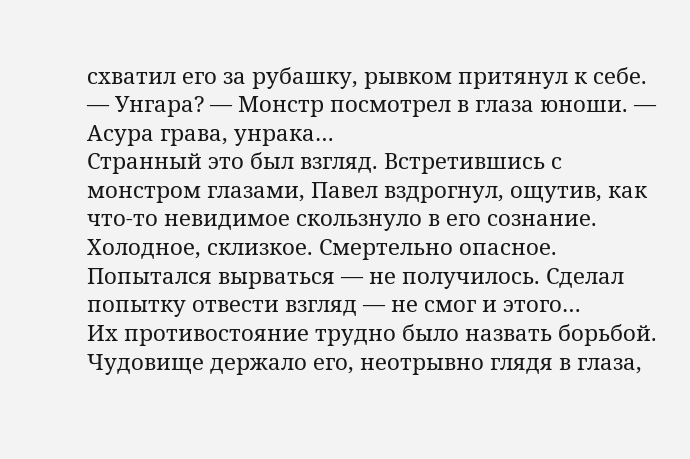схватил его за рубашку, рывком притянул к себе.
— Унгара? — Монстр посмотрел в глаза юноши. — Асура грава, унрака…
Странный это был взгляд. Встретившись с монстром глазами, Павел вздрогнул, ощутив, как что-то невидимое скользнуло в его сознание. Холодное, склизкое. Смертельно опасное. Попытался вырваться — не получилось. Сделал попытку отвести взгляд — не смог и этого…
Их противостояние трудно было назвать борьбой. Чудовище держало его, неотрывно глядя в глаза,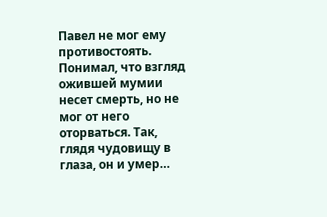Павел не мог ему противостоять. Понимал, что взгляд ожившей мумии несет смерть, но не мог от него оторваться. Так, глядя чудовищу в глаза, он и умер…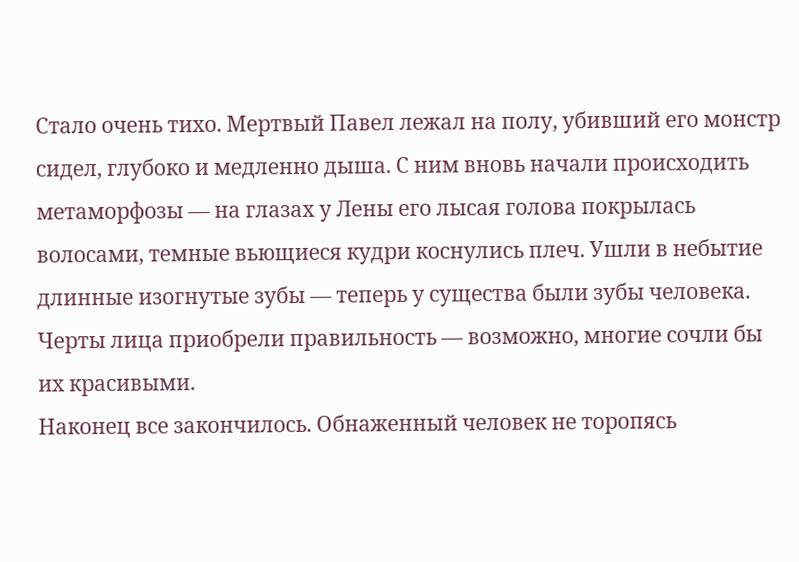Стало очень тихо. Мертвый Павел лежал на полу, убивший его монстр сидел, глубоко и медленно дыша. С ним вновь начали происходить метаморфозы — на глазах у Лены его лысая голова покрылась волосами, темные вьющиеся кудри коснулись плеч. Ушли в небытие длинные изогнутые зубы — теперь у существа были зубы человека. Черты лица приобрели правильность — возможно, многие сочли бы их красивыми.
Наконец все закончилось. Обнаженный человек не торопясь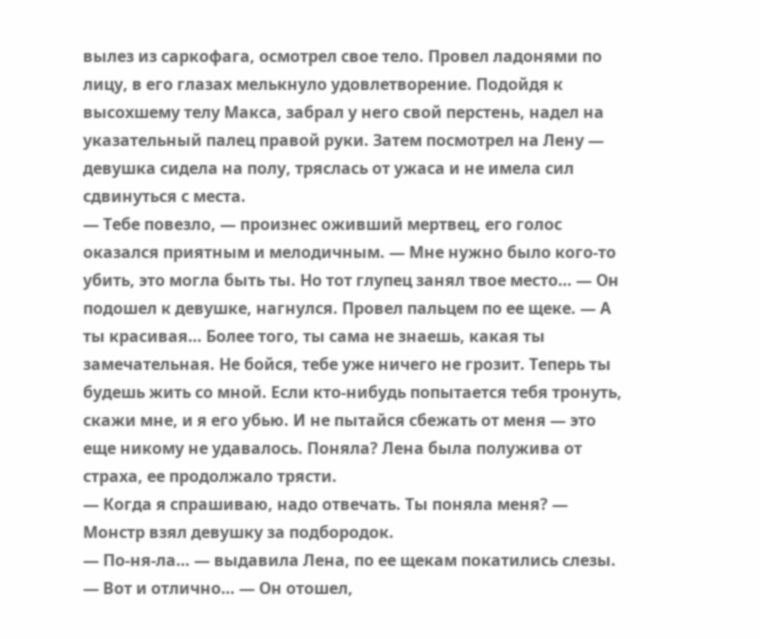вылез из саркофага, осмотрел свое тело. Провел ладонями по лицу, в его глазах мелькнуло удовлетворение. Подойдя к высохшему телу Макса, забрал у него свой перстень, надел на указательный палец правой руки. Затем посмотрел на Лену — девушка сидела на полу, тряслась от ужаса и не имела сил сдвинуться с места.
— Тебе повезло, — произнес оживший мертвец, его голос оказался приятным и мелодичным. — Мне нужно было кого-то убить, это могла быть ты. Но тот глупец занял твое место… — Он подошел к девушке, нагнулся. Провел пальцем по ее щеке. — А ты красивая… Более того, ты сама не знаешь, какая ты замечательная. Не бойся, тебе уже ничего не грозит. Теперь ты будешь жить со мной. Если кто-нибудь попытается тебя тронуть, скажи мне, и я его убью. И не пытайся сбежать от меня — это еще никому не удавалось. Поняла? Лена была полужива от страха, ее продолжало трясти.
— Когда я спрашиваю, надо отвечать. Ты поняла меня? — Монстр взял девушку за подбородок.
— По-ня-ла… — выдавила Лена, по ее щекам покатились слезы.
— Вот и отлично… — Он отошел,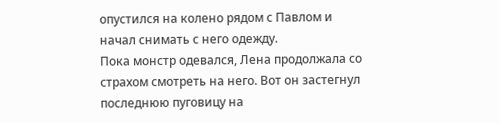опустился на колено рядом с Павлом и начал снимать с него одежду.
Пока монстр одевался, Лена продолжала со страхом смотреть на него. Вот он застегнул последнюю пуговицу на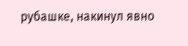рубашке, накинул явно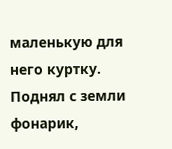маленькую для него куртку. Поднял с земли фонарик,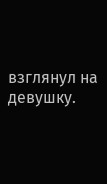взглянул на девушку.